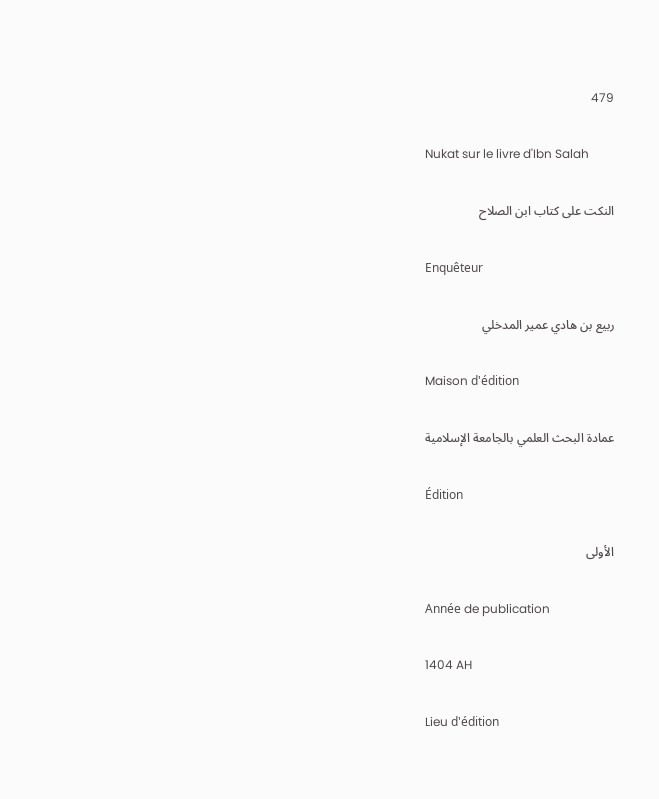479

Nukat sur le livre d'Ibn Salah

النكت على كتاب ابن الصلاح

Enquêteur

ربيع بن هادي عمير المدخلي

Maison d'édition

عمادة البحث العلمي بالجامعة الإسلامية

Édition

الأولى

Année de publication

1404 AH

Lieu d'édition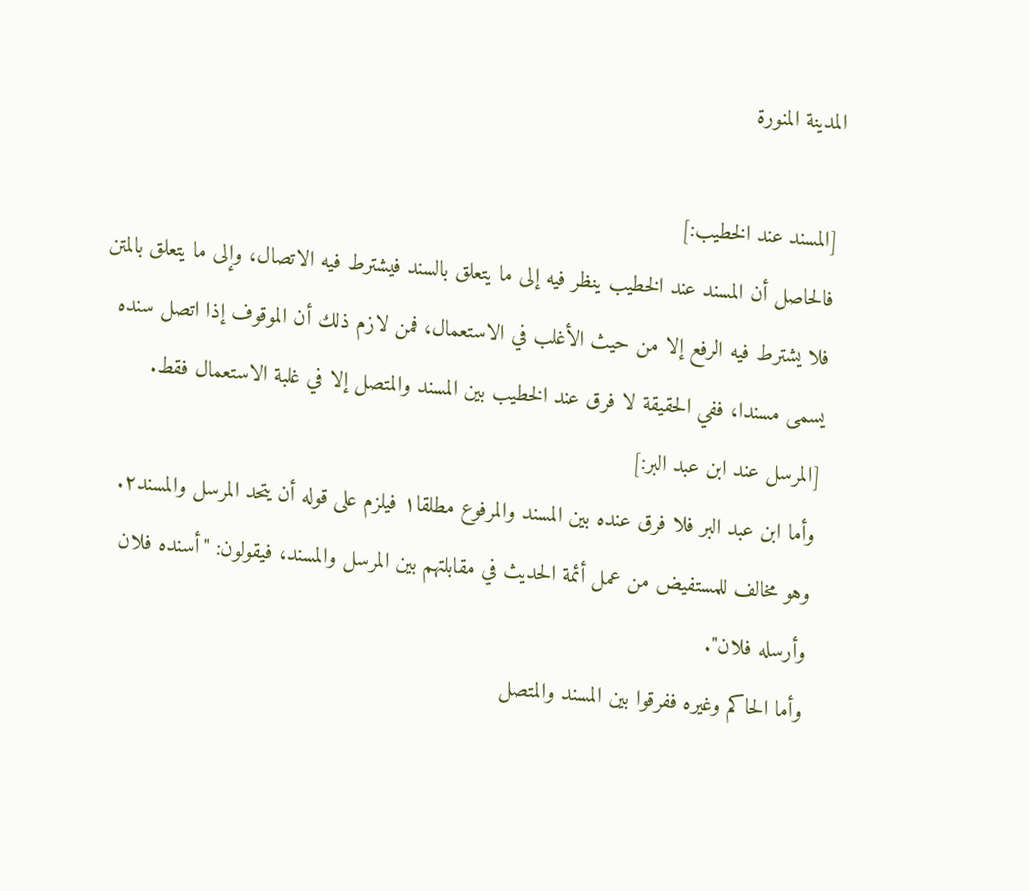المدينة المنورة

[المسند عند الخطيب:]
فالحاصل أن المسند عند الخطيب ينظر فيه إلى ما يتعلق بالسند فيشترط فيه الاتصال، وإلى ما يتعلق بالمتن فلا يشترط فيه الرفع إلا من حيث الأغلب في الاستعمال، فمن لازم ذلك أن الموقوف إذا اتصل سنده يسمى مسندا، ففي الحقيقة لا فرق عند الخطيب بين المسند والمتصل إلا في غلبة الاستعمال فقط.
[المرسل عند ابن عبد البر:]
وأما ابن عبد البر فلا فرق عنده بين المسند والمرفوع مطلقا١ فيلزم على قوله أن يتحد المرسل والمسند٢.
وهو مخالف للمستفيض من عمل أئمة الحديث في مقابلتهم بين المرسل والمسند، فيقولون: "أسنده فلان وأرسله فلان".
وأما الحاكم وغيره ففرقوا بين المسند والمتصل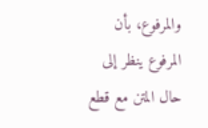والمرفوع، بأن المرفوع ينظر إلى حال المتن مع قطع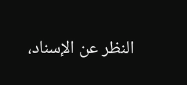النظر عن الإسناد،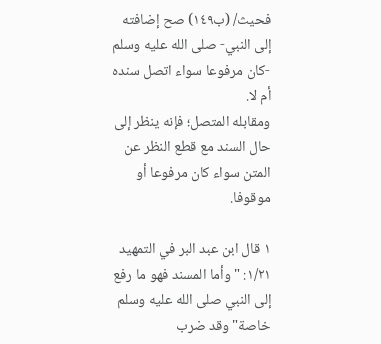فحيث/ (ب١٤٩) صح إضافته إلى النبي- صلى الله عليه وسلم -كان مرفوعا سواء اتصل سنده أم لا.
ومقابله المتصل؛ فإنه ينظر إلى حال السند مع قطع النظر عن المتن سواء كان مرفوعا أو موقوفا.

١ قال ابن عبد البر في التمهيد ١/٢١: "وأما المسند فهو ما رفع إلى النبي صلى الله عليه وسلم خاصة" وقد ضرب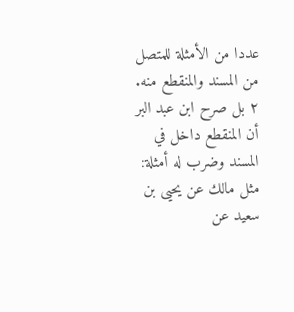عددا من الأمثلة للمتصل من المسند والمنقطع منه.
٢ بل صرح ابن عبد البر أن المنقطع داخل في المسند وضرب له أمثلة: مثل مالك عن يحيى بن سعيد عن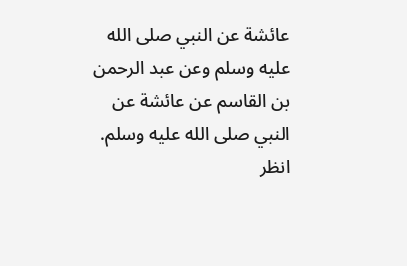عائشة عن النبي صلى الله عليه وسلم وعن عبد الرحمن بن القاسم عن عائشة عن النبي صلى الله عليه وسلم. انظر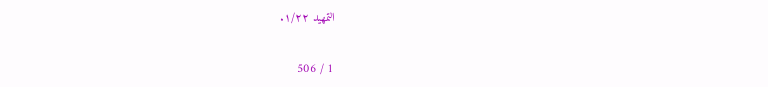التمهيد ١/٢٢.

1 / 506